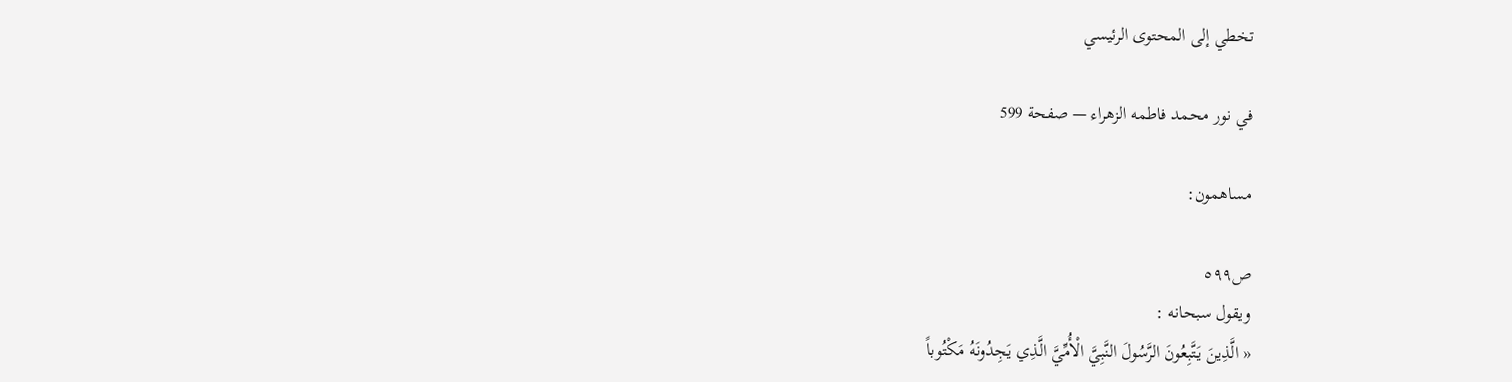تخطي إلى المحتوى الرئيسي

في نور محمد فاطمه الزهراء — صفحة 599

مساهمون:

ص٥٩٩
ويقول سبحانه :
« الَّذِينَ يَتَّبِعُونَ الرَّسُولَ النَّبِيَّ الْأُمِّيَّ الَّذِي يَجِدُونَهُ مَكْتُوباً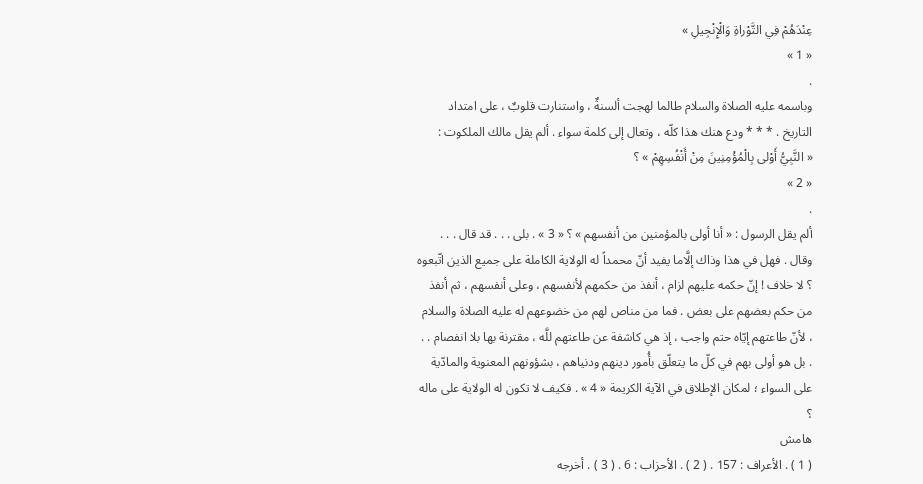عِنْدَهُمْ فِي التَّوْراةِ وَالْإِنْجِيلِ »
« 1 »
.
وباسمه عليه الصلاة والسلام طالما لهجت ألسنةٌ ، واستنارت قلوبٌ ، على امتداد التاريخ . * * * ودع هنك هذا كلّه ، وتعال إلى كلمة سواء . ألم يقل مالك الملكوت :
« النَّبِيُّ أَوْلى بِالْمُؤْمِنِينَ مِنْ أَنْفُسِهِمْ » ؟
« 2 »
.
ألم يقل الرسول : « أنا أولى بالمؤمنين من أنفسهم » ؟ « 3 » . بلى . . . قد قال . . . وقال . فهل في هذا وذاك إلَّاما يفيد أنّ محمداً له الولاية الكاملة على جميع الذين اتّبعوه ؟ لا خلاف ! إنّ حكمه عليهم لزام ، أنفذ من حكمهم لأنفسهم ، وعلى أنفسهم ، ثم أنفذ من حكم بعضهم على بعض . فما من مناص لهم من خضوعهم له عليه الصلاة والسلام ، لأنّ طاعتهم إيّاه حتم واجب ، إذ هي كاشفة عن طاعتهم للَّه ، مقترنة بها بلا انفصام . . . بل هو أولى بهم في كلّ ما يتعلّق بأُمور دينهم ودنياهم ، بشؤونهم المعنوية والمادّية على السواء ؛ لمكان الإطلاق في الآية الكريمة « 4 » . فكيف لا تكون له الولاية على ماله ؟
هامش
( 1 ) . الأعراف : 157 . ( 2 ) . الأحزاب : 6 . ( 3 ) . أخرجه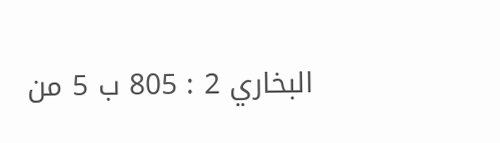البخاري 2 : 805 ب 5 من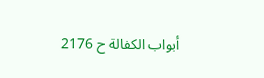أبواب الكفالة ح 2176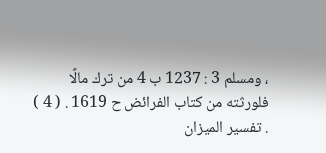، ومسلم 3 : 1237 ب 4 من ترك مالًا فلورثته من كتاب الفرائض ح 1619 . ( 4 ) . تفسير الميزان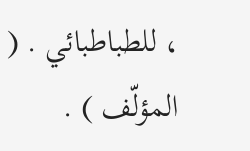، للطباطبائي . ( المؤلّف ) .